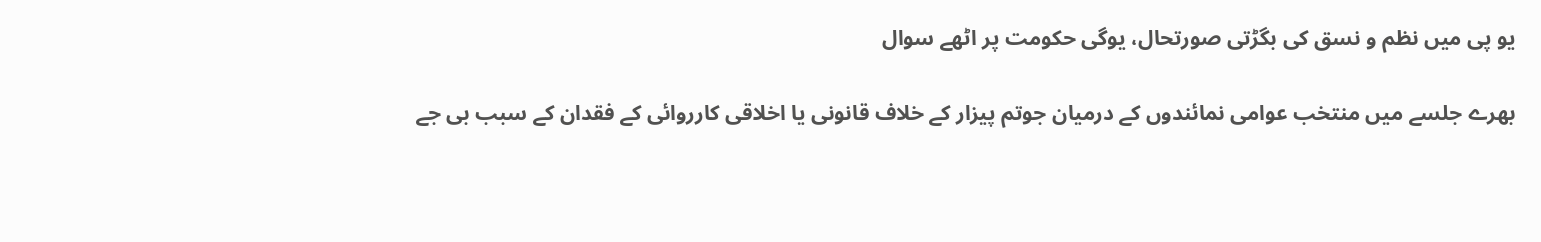یو پی میں نظم و نسق کی بگڑتی صورتحال، یوگی حکومت پر اٹھے سوال

بھرے جلسے میں منتخب عوامی نمائندوں کے درمیان جوتم پیزار کے خلاف قانونی یا اخلاقی کارروائی کے فقدان کے سبب بی جے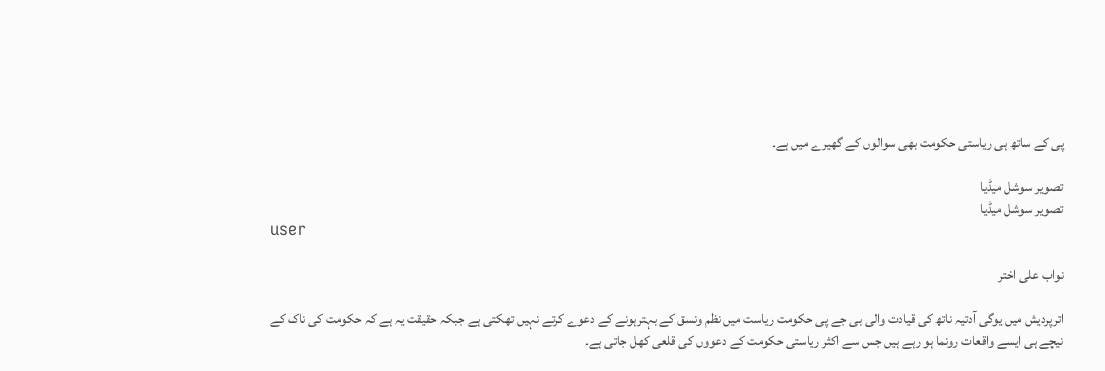پی کے ساتھ ہی ریاستی حکومت بھی سوالوں کے گھیرے میں ہے۔

تصویر سوشل میڈیا
تصویر سوشل میڈیا
user

نواب علی اختر

اترپردیش میں یوگی آدتیہ ناتھ کی قیادت والی بی جے پی حکومت ریاست میں نظم ونسق کے بہترہونے کے دعوے کرتے نہیں تھکتی ہے جبکہ حقیقت یہ ہے کہ حکومت کی ناک کے نیچے ہی ایسے واقعات رونما ہو رہے ہیں جس سے اکثر ریاستی حکومت کے دعووں کی قلعی کھل جاتی ہے۔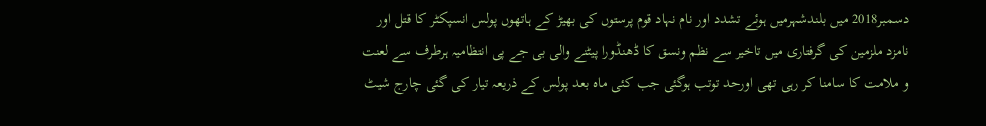دسمبر2018 میں بلندشہرمیں ہوئے تشدد اور نام نہاد قوم پرستوں کی بھیڑ کے ہاتھوں پولس انسپکٹر کا قتل اور نامزد ملزمین کی گرفتاری میں تاخیر سے نظم ونسق کا ڈھنڈورا پیٹنے والی بی جے پی انتظامیہ ہرطرف سے لعنت و ملامت کا سامنا کر رہی تھی اورحد توتب ہوگئی جب کئی ماہ بعد پولس کے ذریعہ تیار کی گئی چارج شیٹ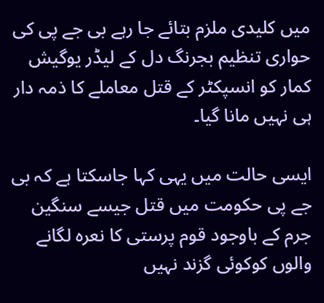میں کلیدی ملزم بتائے جا رہے بی جے پی کی حواری تنظیم بجرنگ دل کے لیڈر یوگیش کمار کو انسپکٹر کے قتل معاملے کا ذمہ دار ہی نہیں مانا گیا۔

ایسی حالت میں یہی کہا جاسکتا ہے کہ بی جے پی حکومت میں قتل جیسے سنگین جرم کے باوجود قوم پرستی کا نعرہ لگانے والوں کوکوئی گزند نہیں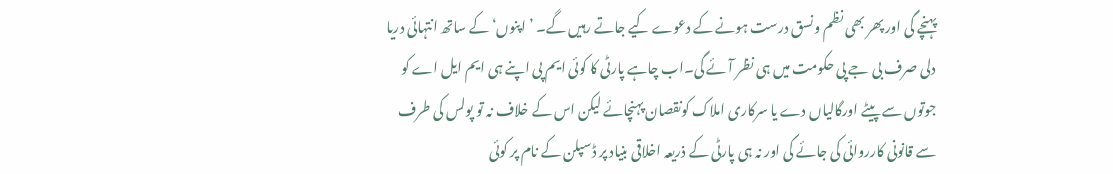پہنچے گی اور پھر بھی نظم ونسق درست ہونے کے دعوے کیے جاتے رہیں گے۔ ’اپنوں‘ کے ساتھ انتہائی دریا دلی صرف بی جے پی حکومت میں ہی نظر آئے گی۔اب چاہے پارٹی کا کوئی ایم پی اپنے ہی ایم ایل اے کو جوتوں سے پیٹے اورگالیاں دے یا سرکاری املاک کونقصان پہنچائے لیکن اس کے خلاف نہ تو پولس کی طرف سے قانونی کارروائی کی جائے گی اور نہ ہی پارٹی کے ذریعہ اخلاقی بنیاد پر ڈسپلن کے نام پر کوئی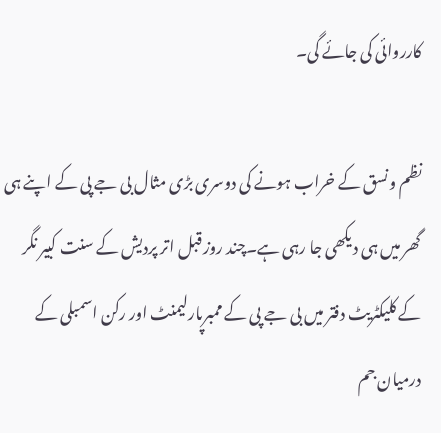کارروائی کی جائے گی۔

نظم ونسق کے خراب ہونے کی دوسری بڑی مثال بی جے پی کے اپنے ہی گھر میں ہی دیکھی جا رہی ہے۔چند روز قبل اتر پردیش کے سنت کبیر نگر کے کلیکٹریٹ دفتر میں بی جے پی کے ممبرپارلیمنٹ اور رکن اسمبلی کے درمیان جم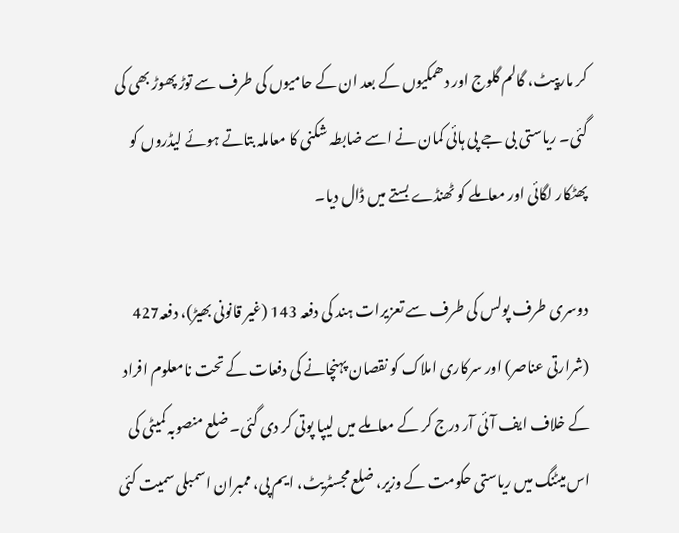کر مارپیٹ، گالم گلوج اور دھمکیوں کے بعد ان کے حامیوں کی طرف سے توڑ پھوڑ بھی کی گئی۔ ریاستی بی جے پی ہائی کمان نے اسے ضابطہ شکنی کا معاملہ بتاتے ہوئے لیڈروں کو پھٹکار لگائی اور معاملے کو ٹھنڈے بستے میں ڈال دیا۔

دوسری طرف پولس کی طرف سے تعزیرات ہند کی دفعہ 143 (غیر قانونی بھیڑ)، دفعہ427 (شرارتی عناصر) اور سرکاری املاک کو نقصان پہنچانے کی دفعات کے تحت نامعلوم افراد کے خلاف ایف آئی آر درج کر کے معاملے میں لیپا پوتی کر دی گئی۔ ضلع منصوبہ کمیٹی کی اس میٹنگ میں ریاستی حکومت کے وزیر، ضلع مجسٹریٹ، ایم پی، ممبران اسمبلی سمیت کئی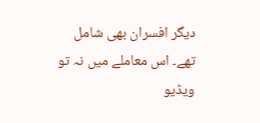دیگر افسران بھی شامل تھے۔ اس معاملے میں نہ تو ویڈیو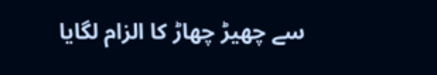سے چھیڑ چھاڑ کا الزام لگایا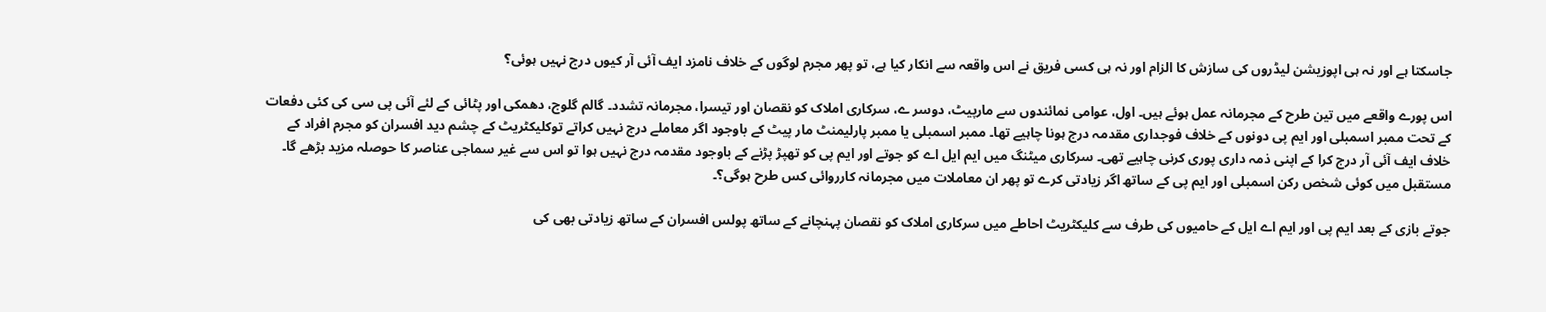جاسکتا ہے اور نہ ہی اپوزیشن لیڈروں کی سازش کا الزام اور نہ ہی کسی فریق نے اس واقعہ سے انکار کیا ہے، تو پھر مجرم لوگوں کے خلاف نامزد ایف آئی آر کیوں درج نہیں ہوئی؟

اس پورے واقعے میں تین طرح کے مجرمانہ عمل ہوئے ہیں۔ اول، عوامی نمائندوں سے مارپیٹ، دوسر ے، سرکاری املاک کو نقصان اور تیسرا، مجرمانہ تشدد۔ گالم گلوج، دھمکی اور پٹائی کے لئے آئی پی سی کی کئی دفعات کے تحت ممبر اسمبلی اور ایم پی دونوں کے خلاف فوجداری مقدمہ درج ہونا چاہیے تھا۔ ممبر اسمبلی یا ممبر پارلیمنٹ مار پیٹ کے باوجود اگر معاملے درج نہیں کراتے توکلیکٹریٹ کے چشم دید افسران کو مجرم افراد کے خلاف ایف آئی آر درج کرا کے اپنی ذمہ داری پوری کرنی چاہیے تھی۔ سرکاری میٹنگ میں ایم ایل اے کو جوتے اور ایم پی کو تھپڑ پڑنے کے باوجود مقدمہ درج نہیں ہوا تو اس سے غیر سماجی عناصر کا حوصلہ مزید بڑھے گا۔ مستقبل میں کوئی شخص رکن اسمبلی اور ایم پی کے ساتھ اگر زیادتی کرے تو پھر ان معاملات میں مجرمانہ کارروائی کس طرح ہوگی؟۔

جوتے بازی کے بعد ایم پی اور ایم اے ایل کے حامیوں کی طرف سے کلیکٹریٹ احاطے میں سرکاری املاک کو نقصان پہنچانے کے ساتھ پولس افسران کے ساتھ زیادتی بھی کی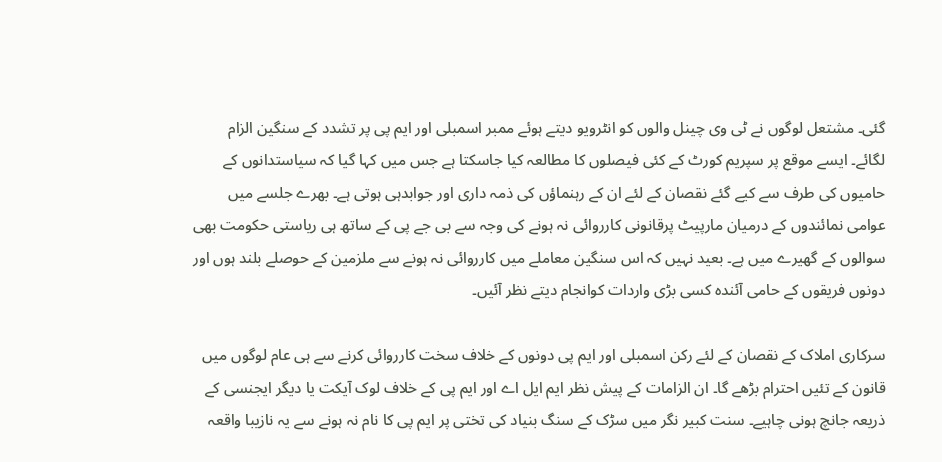گئی۔ مشتعل لوگوں نے ٹی وی چینل والوں کو انٹرویو دیتے ہوئے ممبر اسمبلی اور ایم پی پر تشدد کے سنگین الزام لگائے۔ ایسے موقع پر سپریم کورٹ کے کئی فیصلوں کا مطالعہ کیا جاسکتا ہے جس میں کہا گیا کہ سیاستدانوں کے حامیوں کی طرف سے کیے گئے نقصان کے لئے ان کے رہنماؤں کی ذمہ داری اور جوابدہی ہوتی ہے۔ بھرے جلسے میں عوامی نمائندوں کے درمیان مارپیٹ پرقانونی کارروائی نہ ہونے کی وجہ سے بی جے پی کے ساتھ ہی ریاستی حکومت بھی سوالوں کے گھیرے میں ہے۔ بعید نہیں کہ اس سنگین معاملے میں کارروائی نہ ہونے سے ملزمین کے حوصلے بلند ہوں اور دونوں فریقوں کے حامی آئندہ کسی بڑی واردات کوانجام دیتے نظر آئیں۔

سرکاری املاک کے نقصان کے لئے رکن اسمبلی اور ایم پی دونوں کے خلاف سخت کارروائی کرنے سے ہی عام لوگوں میں قانون کے تئیں احترام بڑھے گا۔ ان الزامات کے پیش نظر ایم ایل اے اور ایم پی کے خلاف لوک آیکت یا دیگر ایجنسی کے ذریعہ جانچ ہونی چاہیے۔ سنت کبیر نگر میں سڑک کے سنگ بنیاد کی تختی پر ایم پی کا نام نہ ہونے سے یہ نازیبا واقعہ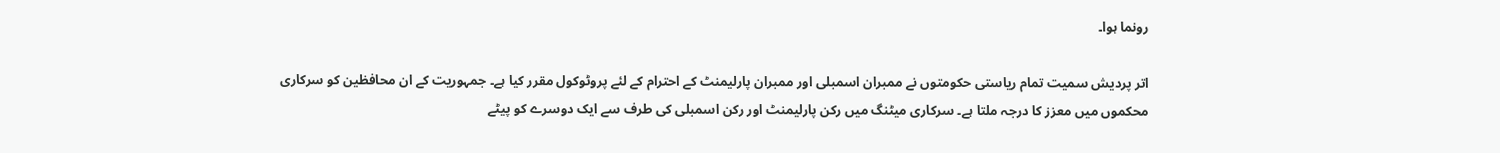رونما ہوا۔

اتر پردیش سمیت تمام ریاستی حکومتوں نے ممبران اسمبلی اور ممبران پارلیمنٹ کے احترام کے لئے پروٹوکول مقرر کیا ہے۔ جمہوریت کے ان محافظین کو سرکاری محکموں میں معزز کا درجہ ملتا ہے۔ سرکاری میٹنگ میں رکن پارلیمنٹ اور رکن اسمبلی کی طرف سے ایک دوسرے کو پیٹے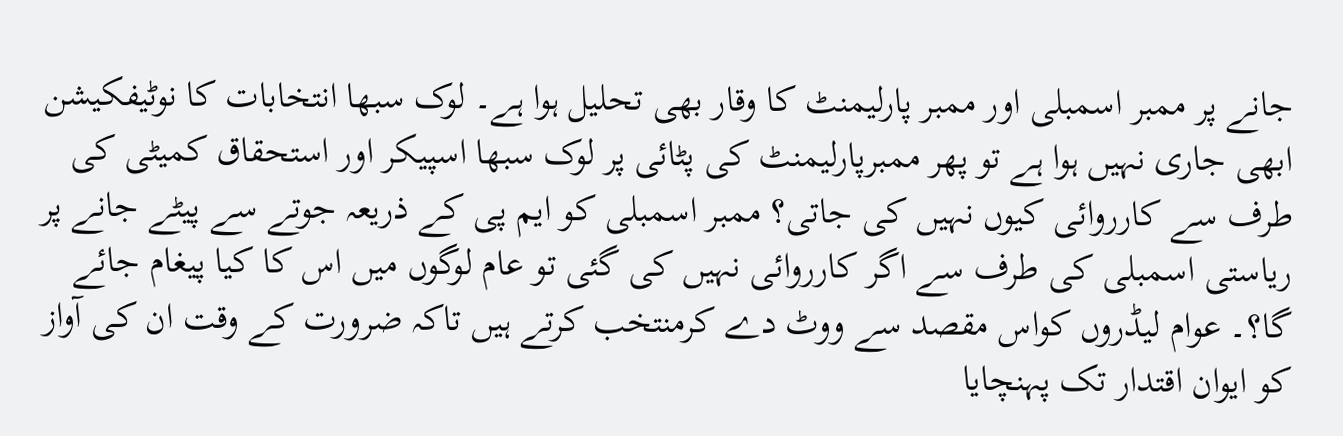جانے پر ممبر اسمبلی اور ممبر پارلیمنٹ کا وقار بھی تحلیل ہوا ہے۔ لوک سبھا انتخابات کا نوٹیفکیشن ابھی جاری نہیں ہوا ہے تو پھر ممبرپارلیمنٹ کی پٹائی پر لوک سبھا اسپیکر اور استحقاق کمیٹی کی طرف سے کارروائی کیوں نہیں کی جاتی؟ ممبر اسمبلی کو ایم پی کے ذریعہ جوتے سے پیٹے جانے پر ریاستی اسمبلی کی طرف سے اگر کارروائی نہیں کی گئی تو عام لوگوں میں اس کا کیا پیغام جائے گا؟۔ عوام لیڈروں کواس مقصد سے ووٹ دے کرمنتخب کرتے ہیں تاکہ ضرورت کے وقت ان کی آواز کو ایوان اقتدار تک پہنچایا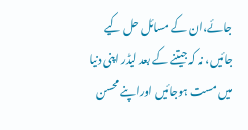جائے،ان کے مسائل حل کیے جائیں، نہ کہ جیتنے کے بعد لیڈر اپنی دنیا میں مست ہوجائیں اوراپنے محسن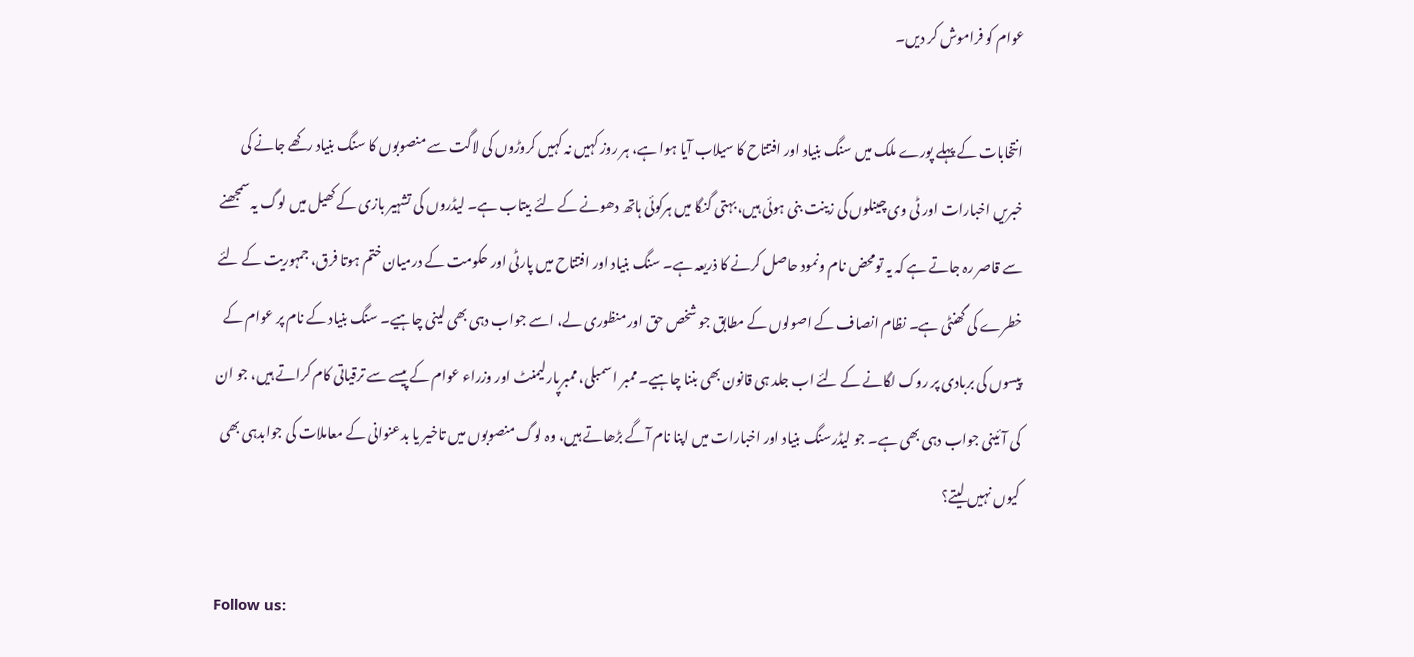عوام کو فراموش کر دیں۔

انتخابات کے پہلے پورے ملک میں سنگ بنیاد اور افتتاح کا سیلاب آیا ہوا ہے، ہر روز کہیں نہ کہیں کروڑوں کی لاگت سے منصوبوں کا سنگ بنیاد رکھے جانے کی خبریں اخبارات اور ٹی وی چینلوں کی زینت بنی ہوئی ہیں، بہتی گنگا میں ہرکوئی ہاتھ دھونے کے لئے بیتاب ہے۔ لیڈروں کی تشہیر بازی کے کھیل میں لوگ یہ سمجھنے سے قاصر رہ جاتے ہے کہ یہ تومحض نام ونمود حاصل کرنے کا ذریعہ ہے۔ سنگ بنیاد اور افتتاح میں پارٹی اور حکومت کے درمیان ختم ہوتا فرق، جمہوریت کے لئے خطرے کی گھنٹی ہے۔ نظام انصاف کے اصولوں کے مطابق جو شخص حق اور منظوری لے، اسے جواب دہی بھی لینی چاہیے۔ سنگ بنیاد کے نام پر عوام کے پیسوں کی بربادی پر روک لگانے کے لئے اب جلد ہی قانون بھی بننا چاہیے۔ ممبر اسمبلی، ممبرپارلیمنٹ اور وزراء عوام کے پیسے سے ترقیاتی کام کراتے ہیں، جو ان کی آئینی جواب دہی بھی ہے۔ جو لیڈرسنگ بنیاد اور اخبارات میں اپنا نام آگے بڑھاتے ہیں، وہ لوگ منصوبوں میں تاخیر یا بدعنوانی کے معاملات کی جوابدہی بھی کیوں نہیں لیتے؟

Follow us: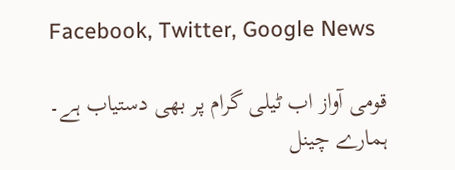Facebook, Twitter, Google News

قومی آواز اب ٹیلی گرام پر بھی دستیاب ہے۔ ہمارے چینل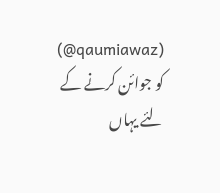(qaumiawaz@) کو جوائن کرنے کے لئے یہاں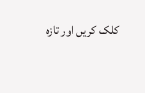کلک کریں اور تازہ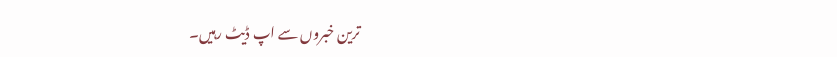ترین خبروں سے اپ ڈیٹ رہیں۔